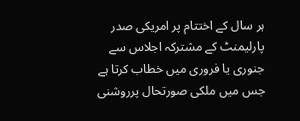ہر سال کے اختتام پر امریکی صدر پارلیمنٹ کے مشترکہ اجلاس سے جنوری یا فروری میں خطاب کرتا ہے جس میں ملکی صورتحال پرروشنی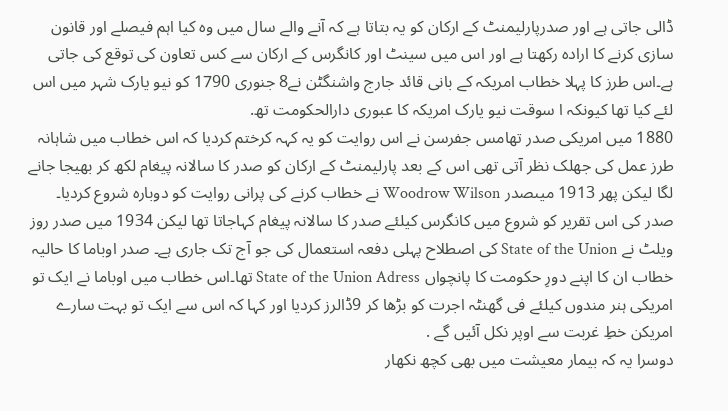ڈالی جاتی ہے اور صدرپارلیمنٹ کے ارکان کو یہ بتاتا ہے کہ آنے والے سال میں وہ کیا اہم فیصلے اور قانون سازی کرنے کا ارادہ رکھتا ہے اور اس میں سینٹ اور کانگرس کے ارکان سے کس تعاون کی توقع کی جاتی ہے۔اس طرز کا پہلا خطاب امریکہ کے بانی قائد جارج واشنگٹن نے8 جنوری 1790 کو نیو یارک شہر میں اس لئے کیا تھا کیونکہ ا سوقت نیو یارک امریکہ کا عبوری دارالحکومت تھ.
1880 میں امریکی صدر تھامس جفرسن نے اس روایت کو یہ کہہ کرختم کردیا کہ اس خطاب میں شاہانہ طرز عمل کی جھلک نظر آتی تھی اس کے بعد پارلیمنٹ کے ارکان کو صدر کا سالانہ پیغام لکھ کر بھیجا جانے لگا لیکن پھر 1913 میںصدر Woodrow Wilson نے خطاب کرنے کی پرانی روایت کو دوبارہ شروع کردیا۔
صدر کی اس تقریر کو شروع میں کانگرس کیلئے صدر کا سالانہ پیغام کہاجاتا تھا لیکن 1934 میں صدر روز ویلٹ نے State of the Union کی اصطلاح پہلی دفعہ استعمال کی جو آج تک جاری ہے۔ صدر اوباما کا حالیہ خطاب ان کا اپنے دورِ حکومت کا پانچواں State of the Union Adress تھا۔اس خطاب میں اوباما نے ایک تو امریکی ہنر مندوں کیلئے فی گھنٹہ اجرت کو بڑھا کر 9ڈالرز کردیا اور کہا کہ اس سے ایک تو بہت سارے امریکن خطِ غربت سے اوپر نکل آئیں گے .
دوسرا یہ کہ بیمار معیشت میں بھی کچھ نکھار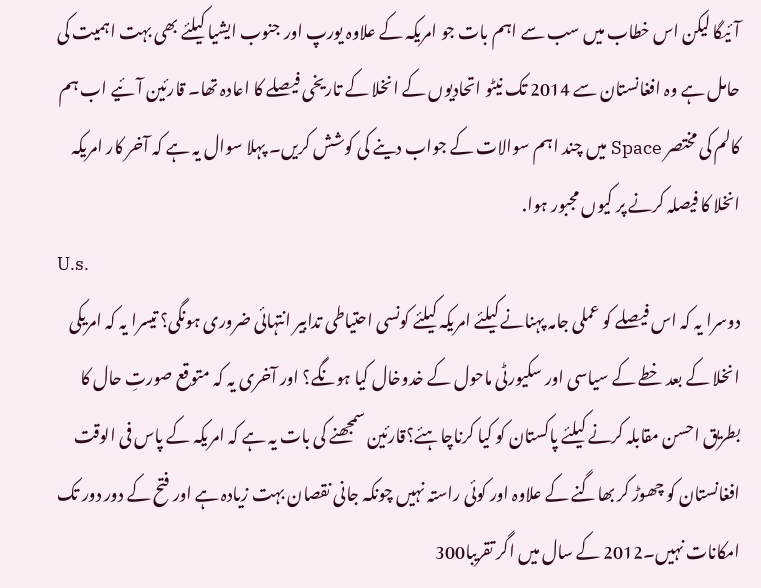آئیگا لیکن اس خطاب میں سب سے اہم بات جو امریکہ کے علاوہ یورپ اور جنوب ایشیا کیلئے بھی بہت اہمیت کی حامل ہے وہ افغانستان سے 2014 تک نیٹو اتحادیوں کے انخلا کے تاریخی فیصلے کا اعادہ تھا۔ قارئین آئیے اب ہم کالم کی مختصر Space میں چند اہم سوالات کے جواب دینے کی کوشش کریں۔ پہلا سوال یہ ہے کہ آخر کار امریکہ انخلا کا فیصلہ کرنے پر کیوں مجبور ہوا.
U.s.
دوسرا یہ کہ اس فیصلے کو عملی جامہ پہنانے کیلئے امریکہ کیلئے کونسی احتیاطی تدابیر انتہائی ضروری ہونگی؟ تیسرا یہ کہ امریکی انخلا کے بعد خطے کے سیاسی اور سکیورٹی ماحول کے خدوخال کیا ہونگے؟ اور آخری یہ کہ متوقع صورتِ حال کا بطریق احسن مقابلہ کرنے کیلئے پاکستان کو کیا کرناچاہئے؟قارئین سمجھنے کی بات یہ ہے کہ امریکہ کے پاس فی الوقت افغانستان کو چھوڑ کر بھاگنے کے علاوہ اور کوئی راستہ نہیں چونکہ جانی نقصان بہت زیادہ ہے اور فتح کے دور دور تک امکانات نہیں۔2012 کے سال میں اگر تقریبا300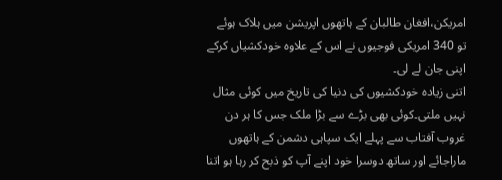امریکن،افغان طالبان کے ہاتھوں اپریشن میں ہلاک ہوئے تو 340 امریکی فوجیوں نے اس کے علاوہ خودکشیاں کرکے اپنی جان لے لی۔
اتنی زیادہ خودکشیوں کی دنیا کی تاریخ میں کوئی مثال نہیں ملتی۔کوئی بھی بڑے سے بڑا ملک جس کا ہر دن غروب آفتاب سے پہلے ایک سپاہی دشمن کے ہاتھوں ماراجائے اور ساتھ دوسرا خود اپنے آپ کو ذبح کر رہا ہو اتنا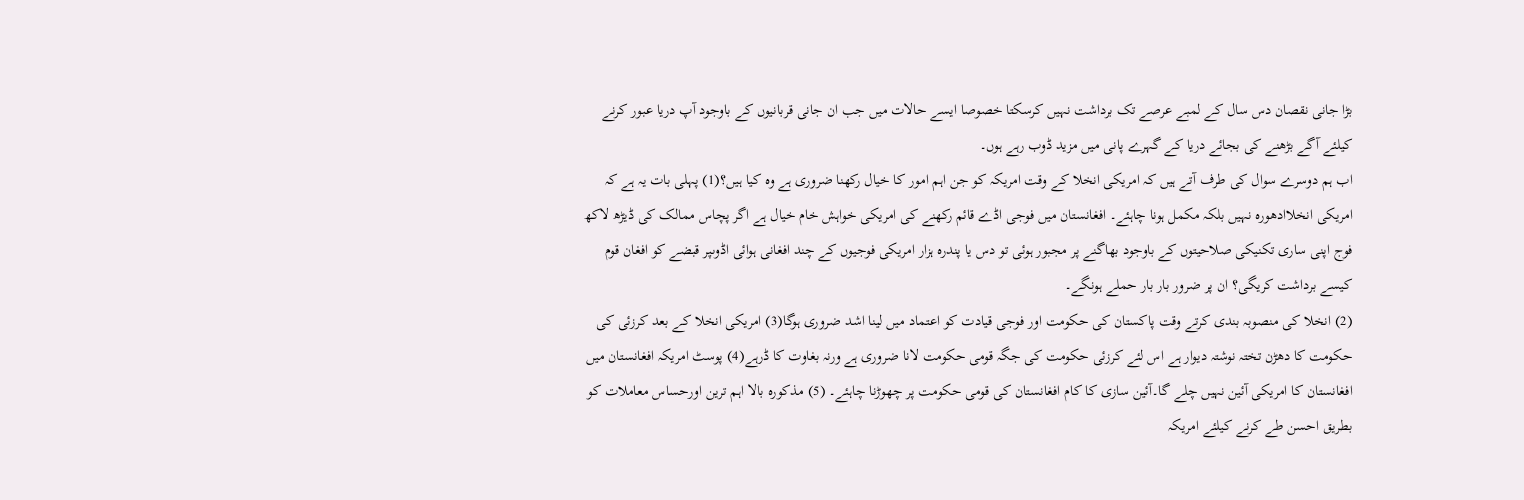بڑا جانی نقصان دس سال کے لمبے عرصے تک برداشت نہیں کرسکتا خصوصا ایسے حالات میں جب ان جانی قربانیوں کے باوجود آپ دریا عبور کرنے کیلئے آگے بڑھنے کی بجائے دریا کے گہرے پانی میں مزید ڈوب رہے ہوں۔
اب ہم دوسرے سوال کی طرف آتے ہیں کہ امریکی انخلا کے وقت امریکہ کو جن اہم امور کا خیال رکھنا ضروری ہے وہ کیا ہیں؟(1) پہلی بات یہ ہے کہ امریکی انخلاادھورہ نہیں بلکہ مکمل ہونا چاہئے۔ افغانستان میں فوجی اڈے قائم رکھنے کی امریکی خواہش خام خیال ہے اگر پچاس ممالک کی ڈیڑھ لاکھ فوج اپنی ساری تکنیکی صلاحیتوں کے باوجود بھاگنے پر مجبور ہوئی تو دس یا پندرہ ہزار امریکی فوجیوں کے چند افغانی ہوائی اڈوںپر قبضے کو افغان قوم کیسے برداشت کریگی؟ ان پر ضرور بار بار حملے ہونگے۔
(2) انخلا کی منصوبہ بندی کرتے وقت پاکستان کی حکومت اور فوجی قیادت کو اعتماد میں لینا اشد ضروری ہوگا(3) امریکی انخلا کے بعد کرزئی کی حکومت کا دھڑن تختہ نوشتہ دیوار ہے اس لئے کرزئی حکومت کی جگہ قومی حکومت لانا ضروری ہے ورنہ بغاوت کا ڈرہے(4) پوسٹ امریکہ افغانستان میں افغانستان کا امریکی آئین نہیں چلے گا۔آئین سازی کا کام افغانستان کی قومی حکومت پر چھوڑنا چاہئے۔ (5) مذکورہ بالا اہم ترین اورحساس معاملات کو بطریق احسن طے کرنے کیلئے امریکہ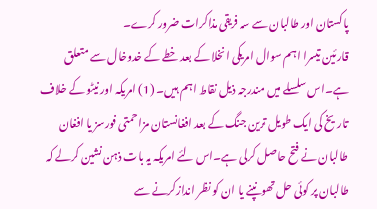پاکستان اور طالبان سے سہ فریقی مذاکرات ضرور کرے۔
قارئین تیسرا اہم سوال امریکی انخلا کے بعد خطے کے خدوخال سے متعلق ہے۔اس سلسلے میں مندرجہ ذیل نقاط اہم ہیں۔ (1) امریکہ اور نیٹو کے خلاف تاریخ کی ایک طویل ترین جنگ کے بعد افغانستان مزاحمتی فورسز یا افغان طالبان نے فتح حاصل کرلی ہے۔اس لئے امریکہ یہ بات ذہن نشین کرلے کہ طالبان پر کوئی حل تھونپنے یا ان کو نظر اندازکرنے سے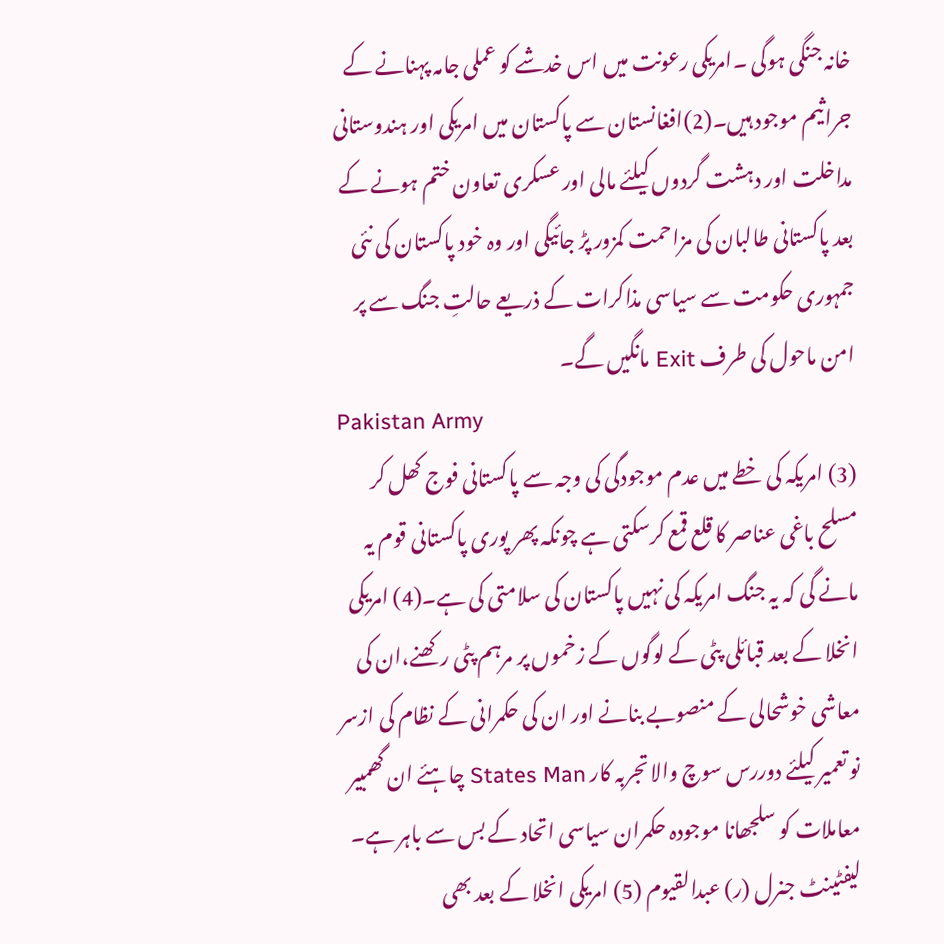خانہ جنگی ہوگی ۔امریکی رعونت میں اس خدشے کو عملی جامہ پہنانے کے جراثیم موجود ہیں۔(2)افغانستان سے پاکستان میں امریکی اور ہندوستانی مداخلت اور دہشت گردوں کیلئے مالی اور عسکری تعاون ختم ہونے کے بعد پاکستانی طالبان کی مزاحمت کمزور پڑ جائیگی اور وہ خود پاکستان کی نئی جمہوری حکومت سے سیاسی مذاکرات کے ذریعے حالتِ جنگ سے پر امن ماحول کی طرف Exit مانگیں گے۔
Pakistan Army
(3) امریکہ کی خطے میں عدم موجودگی کی وجہ سے پاکستانی فوج کھل کر مسلح باغی عناصر کا قلع قمع کرسکتی ہے چونکہ پھر پوری پاکستانی قوم یہ مانے گی کہ یہ جنگ امریکہ کی نہیں پاکستان کی سلامتی کی ہے۔(4) امریکی انخلا کے بعد قبائلی پٹی کے لوگوں کے زخموں پر مرہم پٹی رکھنے،ان کی معاشی خوشحالی کے منصوبے بنانے اور ان کی حکمرانی کے نظام کی ازسر نو تعمیر کیلئے دوررس سوچ والا تجربہ کار States Man چاہئے ان گھمبیر معاملات کو سلجھانا موجودہ حکمران سیاسی اتحاد کے بس سے باہر ہے۔
لیفٹینٹ جنرل (ر) عبدالقیوم (5) امریکی انخلا کے بعد بھی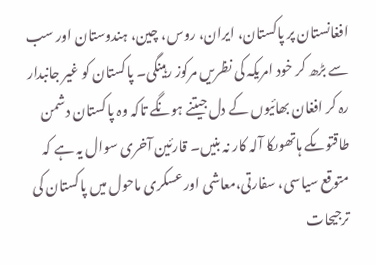افغانستان پر پاکستان، ایران، روس، چین، ہندوستان اور سب سے بڑھ کر خود امریکہ کی نظریں مرکوز رہینگی۔ پاکستان کو غیر جانبدار رہ کر افغان بھائیوں کے دل جیتنے ہونگے تاکہ وہ پاکستان دشمن طاقتوںکے ہاتھوںکا آلہ کار نہ بنیں۔ قارئین آخری سوال یہ ہے کہ متوقع سیاسی، سفارتی،معاشی اور عسکری ماحول میں پاکستان کی ترجیحات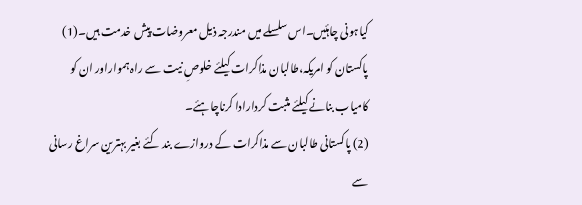کیاہونی چاہئیں۔اس سلسلے میں مندرجہ ذیل معروضات پیش خدمت ہیں۔(1) پاکستان کو امریکہ،طالبان مذاکرات کیلئے خلوصِ نیت سے راہ ہمواراور ان کو کامیاب بنانے کیلئے مثبت کردارادا کرناچاہئے۔
(2) پاکستانی طالبان سے مذاکرات کے دروازے بند کئے بغیر بہترین سراغ رسانی سے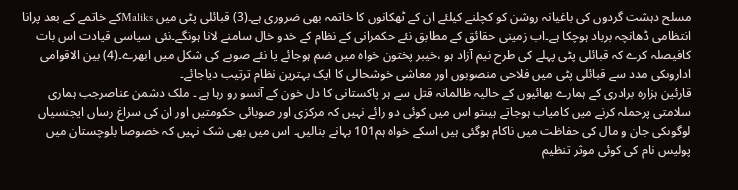مسلح دہشت گردوں کی باغیانہ روشن کو کچلنے کیلئے ان کے ٹھکانوں کا خاتمہ بھی ضروری ہے۔(3) قبائلی پٹی میں Maliksکے خاتمے کے بعد پرانا انتظامی ڈھانچہ برباد ہوچکا ہے۔اب زمینی حقائق کے مطابق نئے حکمرانی کے نظام کے خدو خال سامنے لانا ہونگے۔نئی سیاسی قیادت اس بات کافیصلہ کرے کہ قبائلی پٹی پہلے کی طرح نیم آزاد ہو ،خیبر پختون خواہ میں ضم ہوجائے یا نئے صوبے کی شکل میں ابھرے۔(4) بین الاقوامی اداروںکی مدد سے قبائلی پٹی میں فلاحی منصوبوں اور معاشی خوشحالی کا ایک بہترین نظام ترتیب دیاجائے۔
قارئین ہزارہ برادری کے ہمارے بھائیوں کے حالیہ ظالمانہ قتل سے ہر پاکستانی کا دل خون کے آنسو رو رہا ہے ۔ ملک دشمن عناصرجب ہماری سلامتی پرحملہ کرنے میں کامیاب ہوجاتے ہیںتو اس میں کوئی دو رائے نہیں کہ مرکزی اور صوبائی حکومتیں اور ان کی سراغ رساں ایجنسیاں لوگوںکی جان و مال کی حفاظت میں ناکام ہوگئی ہیں اسکے خواہ ہم101 بہانے بنالیں۔ اس میں بھی شک نہیں کہ خصوصا بلوچستان میں پولیس نام کی کوئی موثر تنظیم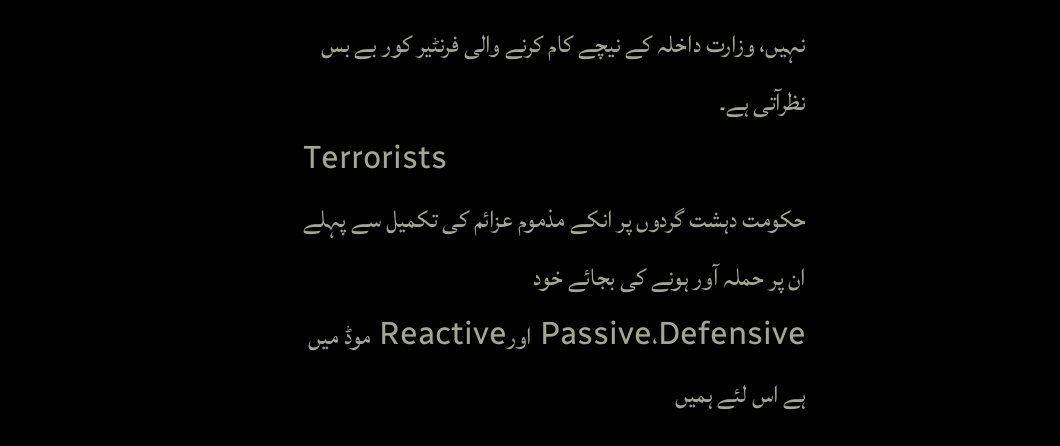نہیں، وزارت داخلہ کے نیچے کام کرنے والی فرنٹیر کور بے بس نظرآتی ہے۔
Terrorists
حکومت دہشت گردوں پر انکے مذموم عزائم کی تکمیل سے پہلے ان پر حملہ آور ہونے کی بجائے خود Passive،Defensive اورReactive موڈ میں ہے اس لئے ہمیں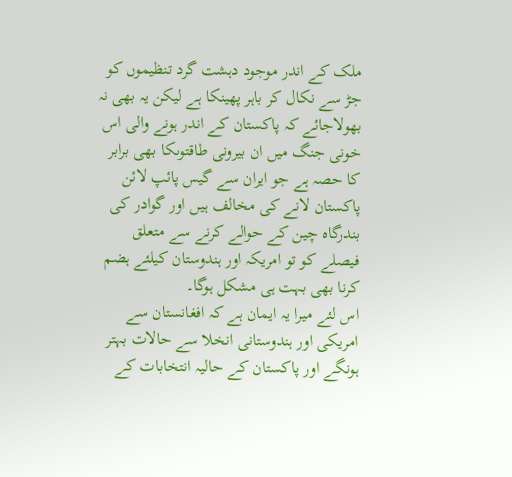ملک کے اندر موجود دہشت گرد تنظیموں کو جڑ سے نکال کر باہر پھینکا ہے لیکن یہ بھی نہ بھولاجائے کہ پاکستان کے اندر ہونے والی اس خونی جنگ میں ان بیرونی طاقتوںکا بھی برابر کا حصہ ہے جو ایران سے گیس پائپ لائن پاکستان لانے کی مخالف ہیں اور گوادر کی بندرگاہ چین کے حوالے کرنے سے متعلق فیصلے کو تو امریکہ اور ہندوستان کیلئے ہضم کرنا بھی بہت ہی مشکل ہوگا۔
اس لئے میرا یہ ایمان ہے کہ افغانستان سے امریکی اور ہندوستانی انخلا سے حالات بہتر ہونگے اور پاکستان کے حالیہ انتخابات کے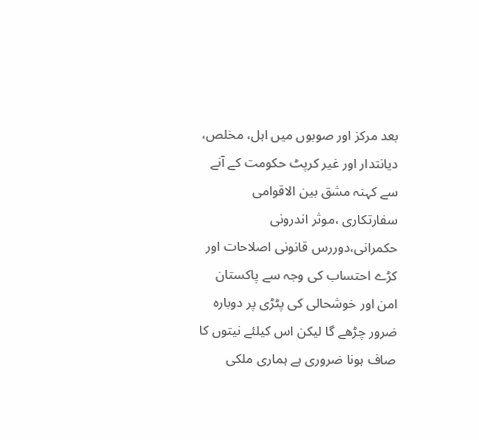بعد مرکز اور صوبوں میں اہل، مخلص، دیانتدار اور غیر کرپٹ حکومت کے آنے سے کہنہ مشق بین الاقوامی سفارتکاری ،موثر اندرونی حکمرانی،دوررس قانونی اصلاحات اور کڑے احتساب کی وجہ سے پاکستان امن اور خوشحالی کی پٹڑی پر دوبارہ ضرور چڑھے گا لیکن اس کیلئے نیتوں کا صاف ہونا ضروری ہے ہماری ملکی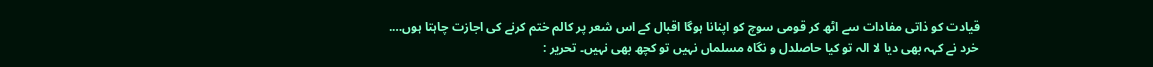قیادت کو ذاتی مفادات سے اٹھ کر قومی سوچ کو اپنانا ہوگا اقبال کے اس شعر پر کالم ختم کرنے کی اجازت چاہتا ہوں…. خرد نے کہہ بھی دیا لا الہ تو کیا حاصلدل و نگاہ مسلماں نہیں تو کچھ بھی نہیں۔ تحریر :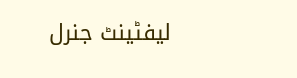لیفٹینٹ جنرل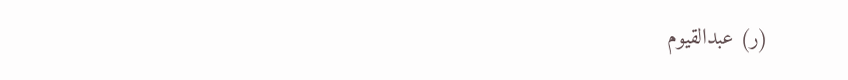(ر) عبدالقیوم